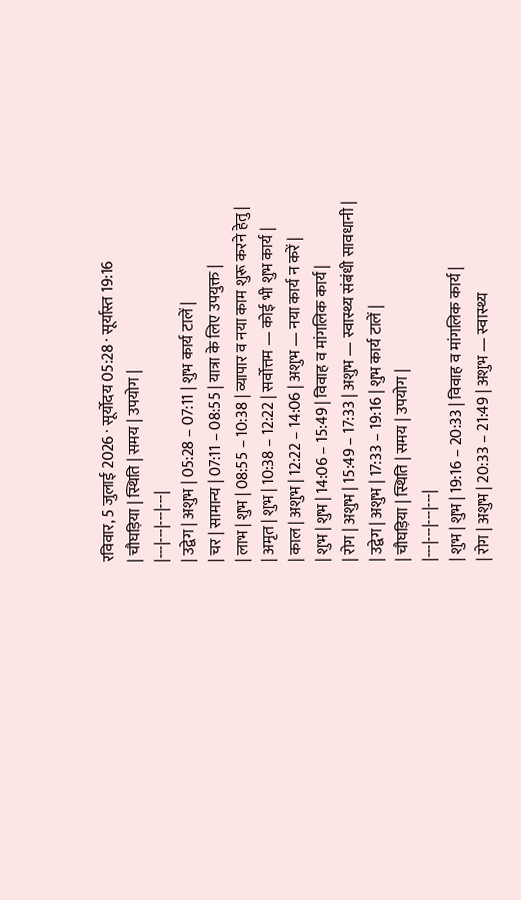रविवार, 5 जुलाई 2026 · सूर्योदय 05:28 · सूर्यास्त 19:16
| चौघड़िया | स्थिति | समय | उपयोग |
|---|---|---|---|
| उद्वेग | अशुभ | 05:28 – 07:11 | शुभ कार्य टालें |
| चर | सामान्य | 07:11 – 08:55 | यात्रा के लिए उपयुक्त |
| लाभ | शुभ | 08:55 – 10:38 | व्यापार व नया काम शुरू करने हेतु |
| अमृत | शुभ | 10:38 – 12:22 | सर्वोत्तम — कोई भी शुभ कार्य |
| काल | अशुभ | 12:22 – 14:06 | अशुभ — नया कार्य न करें |
| शुभ | शुभ | 14:06 – 15:49 | विवाह व मांगलिक कार्य |
| रोग | अशुभ | 15:49 – 17:33 | अशुभ — स्वास्थ्य संबंधी सावधानी |
| उद्वेग | अशुभ | 17:33 – 19:16 | शुभ कार्य टालें |
| चौघड़िया | स्थिति | समय | उपयोग |
|---|---|---|---|
| शुभ | शुभ | 19:16 – 20:33 | विवाह व मांगलिक कार्य |
| रोग | अशुभ | 20:33 – 21:49 | अशुभ — स्वास्थ्य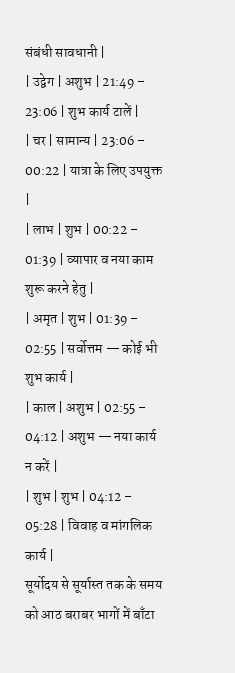संबंधी सावधानी |
| उद्वेग | अशुभ | 21:49 – 23:06 | शुभ कार्य टालें |
| चर | सामान्य | 23:06 – 00:22 | यात्रा के लिए उपयुक्त |
| लाभ | शुभ | 00:22 – 01:39 | व्यापार व नया काम शुरू करने हेतु |
| अमृत | शुभ | 01:39 – 02:55 | सर्वोत्तम — कोई भी शुभ कार्य |
| काल | अशुभ | 02:55 – 04:12 | अशुभ — नया कार्य न करें |
| शुभ | शुभ | 04:12 – 05:28 | विवाह व मांगलिक कार्य |
सूर्योदय से सूर्यास्त तक के समय को आठ बराबर भागों में बाँटा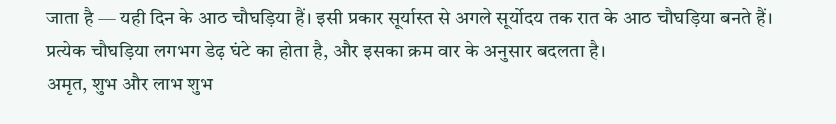जाता है — यही दिन के आठ चौघड़िया हैं। इसी प्रकार सूर्यास्त से अगले सूर्योदय तक रात के आठ चौघड़िया बनते हैं। प्रत्येक चौघड़िया लगभग डेढ़ घंटे का होता है, और इसका क्रम वार के अनुसार बदलता है।
अमृत, शुभ और लाभ शुभ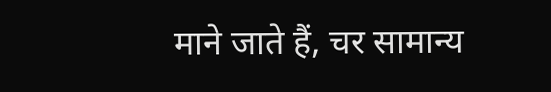माने जाते हैं, चर सामान्य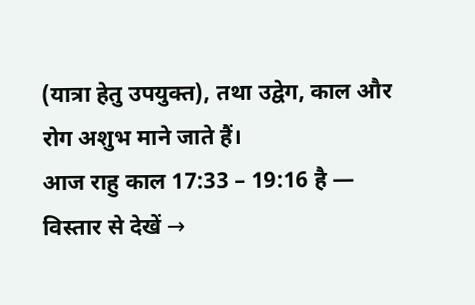(यात्रा हेतु उपयुक्त), तथा उद्वेग, काल और रोग अशुभ माने जाते हैं।
आज राहु काल 17:33 – 19:16 है — विस्तार से देखें →